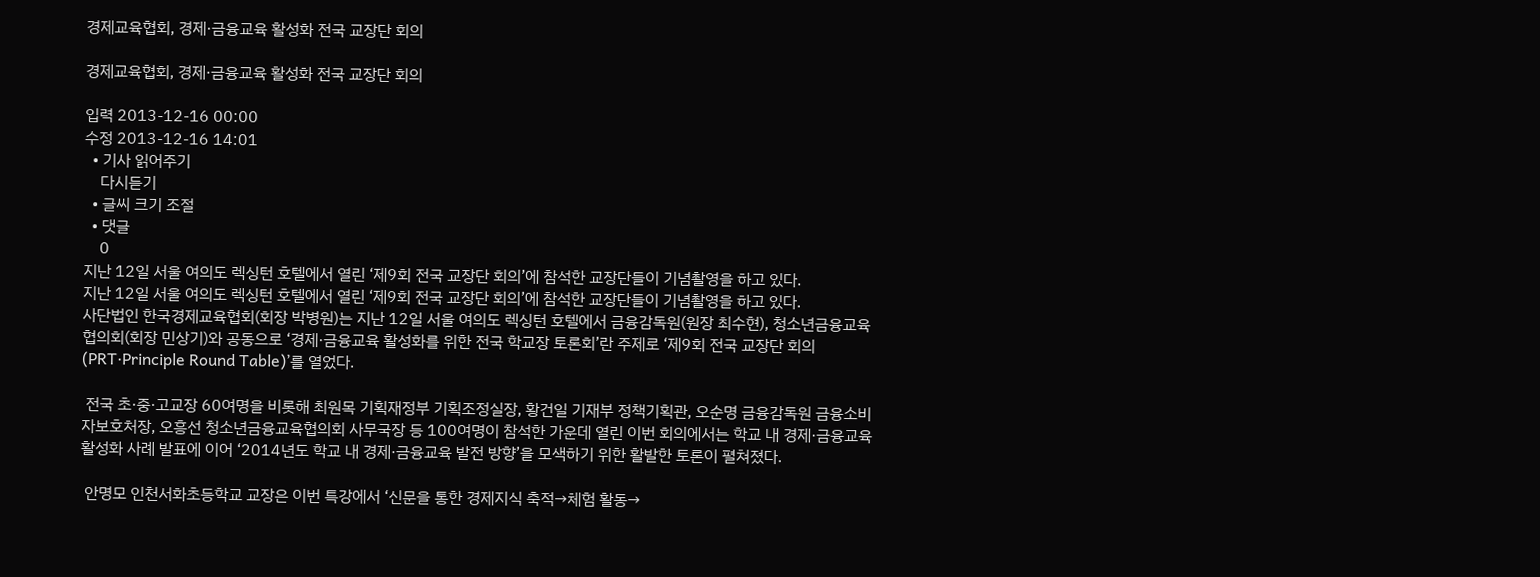경제교육협회, 경제·금융교육 활성화 전국 교장단 회의

경제교육협회, 경제·금융교육 활성화 전국 교장단 회의

입력 2013-12-16 00:00
수정 2013-12-16 14:01
  • 기사 읽어주기
    다시듣기
  • 글씨 크기 조절
  • 댓글
    0
지난 12일 서울 여의도 렉싱턴 호텔에서 열린 ‘제9회 전국 교장단 회의’에 참석한 교장단들이 기념촬영을 하고 있다.
지난 12일 서울 여의도 렉싱턴 호텔에서 열린 ‘제9회 전국 교장단 회의’에 참석한 교장단들이 기념촬영을 하고 있다.
사단법인 한국경제교육협회(회장 박병원)는 지난 12일 서울 여의도 렉싱턴 호텔에서 금융감독원(원장 최수현), 청소년금융교육협의회(회장 민상기)와 공동으로 ‘경제·금융교육 활성화를 위한 전국 학교장 토론회’란 주제로 ‘제9회 전국 교장단 회의(PRT·Principle Round Table)’를 열었다.

 전국 초·중·고교장 60여명을 비롯해 최원목 기획재정부 기획조정실장, 황건일 기재부 정책기획관, 오순명 금융감독원 금융소비자보호처장, 오흥선 청소년금융교육협의회 사무국장 등 100여명이 참석한 가운데 열린 이번 회의에서는 학교 내 경제·금융교육 활성화 사례 발표에 이어 ‘2014년도 학교 내 경제·금융교육 발전 방향’을 모색하기 위한 활발한 토론이 펼쳐졌다.

 안명모 인천서화초등학교 교장은 이번 특강에서 ‘신문을 통한 경제지식 축적→체험 활동→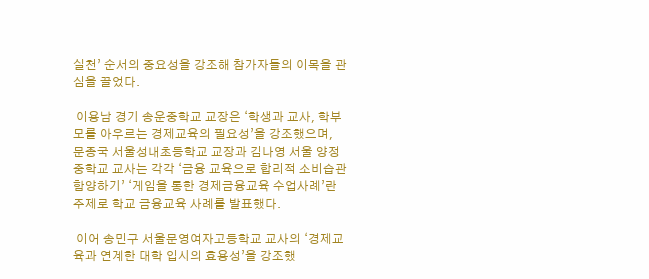실천’ 순서의 중요성을 강조해 참가자들의 이목을 관심을 끌었다.

 이용남 경기 송운중학교 교장은 ‘학생과 교사, 학부모를 아우르는 경제교육의 필요성’을 강조했으며, 문종국 서울성내초등학교 교장과 김나영 서울 양정중학교 교사는 각각 ‘금융 교육으로 합리적 소비습관 함양하기’ ‘게임을 통한 경제금융교육 수업사례’란 주제로 학교 금융교육 사례를 발표했다.

 이어 송민구 서울문영여자고등학교 교사의 ‘경제교육과 연계한 대학 입시의 효용성’을 강조했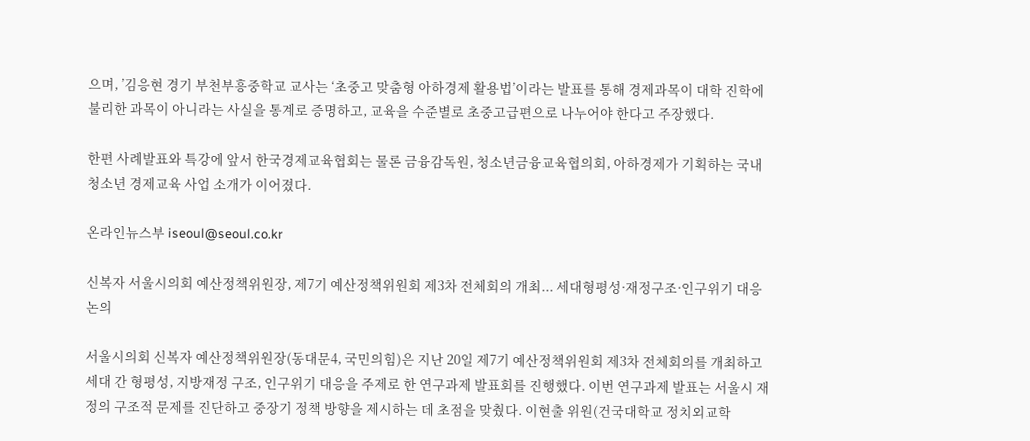으며, ’김응현 경기 부천부흥중학교 교사는 ‘초중고 맞춤형 아하경제 활용법’이라는 발표를 통해 경제과목이 대학 진학에 불리한 과목이 아니라는 사실을 통계로 증명하고, 교육을 수준별로 초중고급편으로 나누어야 한다고 주장했다.

한편 사례발표와 특강에 앞서 한국경제교육협회는 물론 금융감독원, 청소년금융교육협의회, 아하경제가 기획하는 국내 청소년 경제교육 사업 소개가 이어졌다.

온라인뉴스부 iseoul@seoul.co.kr

신복자 서울시의회 예산정책위원장, 제7기 예산정책위원회 제3차 전체회의 개최... 세대형평성·재정구조·인구위기 대응 논의

서울시의회 신복자 예산정책위원장(동대문4, 국민의힘)은 지난 20일 제7기 예산정책위원회 제3차 전체회의를 개최하고 세대 간 형평성, 지방재정 구조, 인구위기 대응을 주제로 한 연구과제 발표회를 진행했다. 이번 연구과제 발표는 서울시 재정의 구조적 문제를 진단하고 중장기 정책 방향을 제시하는 데 초점을 맞췄다. 이현출 위원(건국대학교 정치외교학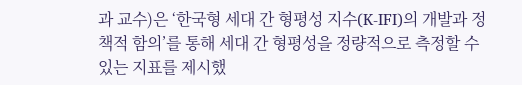과 교수)은 ‘한국형 세대 간 형평성 지수(K-IFI)의 개발과 정책적 함의’를 통해 세대 간 형평성을 정량적으로 측정할 수 있는 지표를 제시했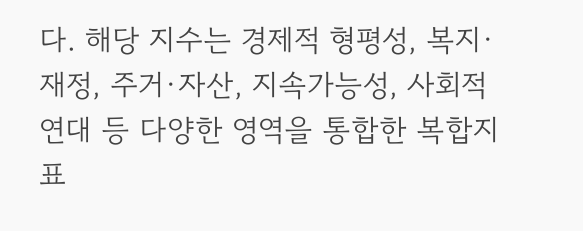다. 해당 지수는 경제적 형평성, 복지·재정, 주거·자산, 지속가능성, 사회적 연대 등 다양한 영역을 통합한 복합지표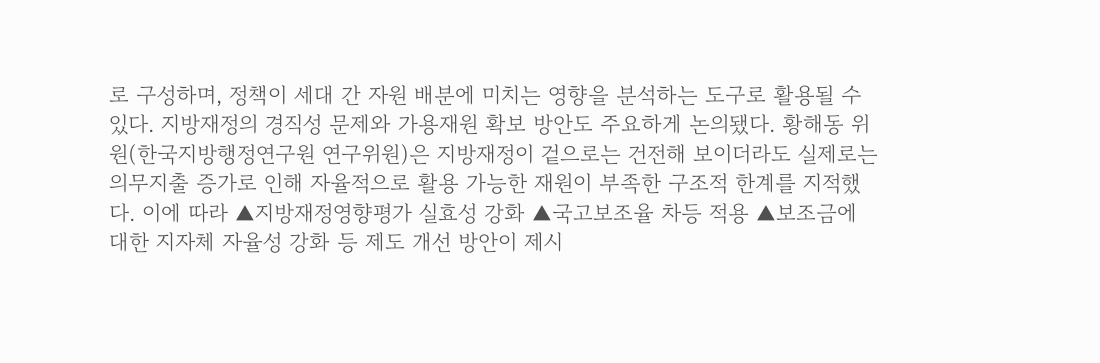로 구성하며, 정책이 세대 간 자원 배분에 미치는 영향을 분석하는 도구로 활용될 수 있다. 지방재정의 경직성 문제와 가용재원 확보 방안도 주요하게 논의됐다. 황해동 위원(한국지방행정연구원 연구위원)은 지방재정이 겉으로는 건전해 보이더라도 실제로는 의무지출 증가로 인해 자율적으로 활용 가능한 재원이 부족한 구조적 한계를 지적했다. 이에 따라 ▲지방재정영향평가 실효성 강화 ▲국고보조율 차등 적용 ▲보조금에 대한 지자체 자율성 강화 등 제도 개선 방안이 제시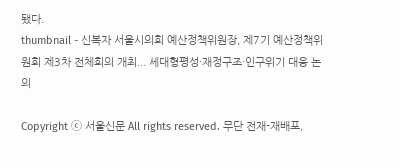됐다.
thumbnail - 신복자 서울시의회 예산정책위원장, 제7기 예산정책위원회 제3차 전체회의 개최... 세대형평성·재정구조·인구위기 대응 논의

Copyright ⓒ 서울신문 All rights reserved. 무단 전재-재배포,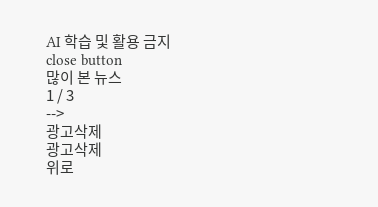AI 학습 및 활용 금지
close button
많이 본 뉴스
1 / 3
-->
광고삭제
광고삭제
위로